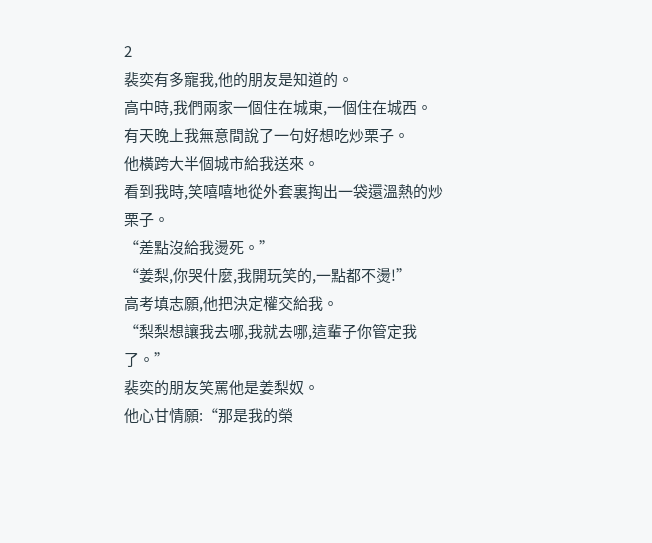2
裴奕有多寵我,他的朋友是知道的。
高中時,我們兩家一個住在城東,一個住在城西。
有天晚上我無意間說了一句好想吃炒栗子。
他橫跨大半個城市給我送來。
看到我時,笑嘻嘻地從外套裏掏出一袋還溫熱的炒栗子。
“差點沒給我燙死。”
“姜梨,你哭什麼,我開玩笑的,一點都不燙!”
高考填志願,他把決定權交給我。
“梨梨想讓我去哪,我就去哪,這輩子你管定我了。”
裴奕的朋友笑罵他是姜梨奴。
他心甘情願:“那是我的榮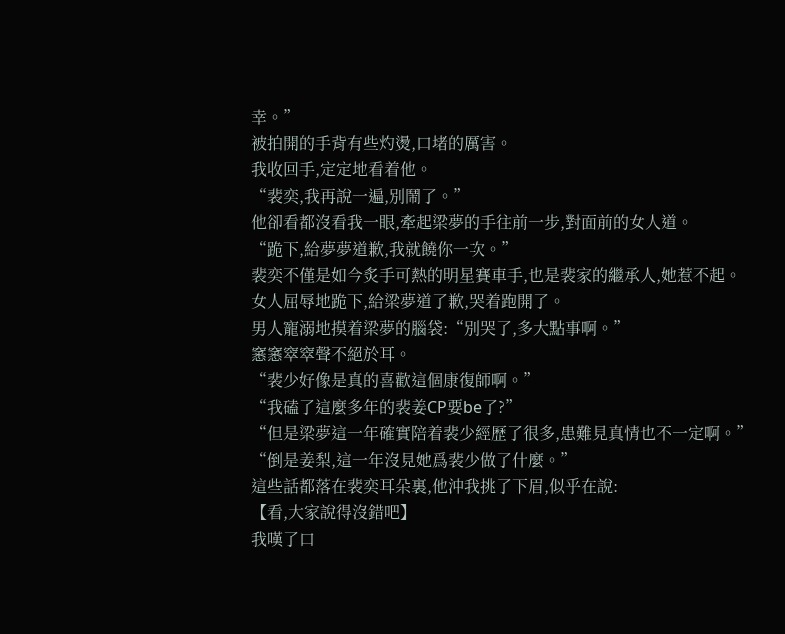幸。”
被拍開的手背有些灼燙,口堵的厲害。
我收回手,定定地看着他。
“裴奕,我再說一遍,別鬧了。”
他卻看都沒看我一眼,牽起梁夢的手往前一步,對面前的女人道。
“跪下,給夢夢道歉,我就饒你一次。”
裴奕不僅是如今炙手可熱的明星賽車手,也是裴家的繼承人,她惹不起。
女人屈辱地跪下,給梁夢道了歉,哭着跑開了。
男人寵溺地摸着梁夢的腦袋:“別哭了,多大點事啊。”
窸窸窣窣聲不絕於耳。
“裴少好像是真的喜歡這個康復師啊。”
“我磕了這麼多年的裴姜CP要be了?”
“但是梁夢這一年確實陪着裴少經歷了很多,患難見真情也不一定啊。”
“倒是姜梨,這一年沒見她爲裴少做了什麼。”
這些話都落在裴奕耳朵裏,他沖我挑了下眉,似乎在說:
【看,大家說得沒錯吧】
我嘆了口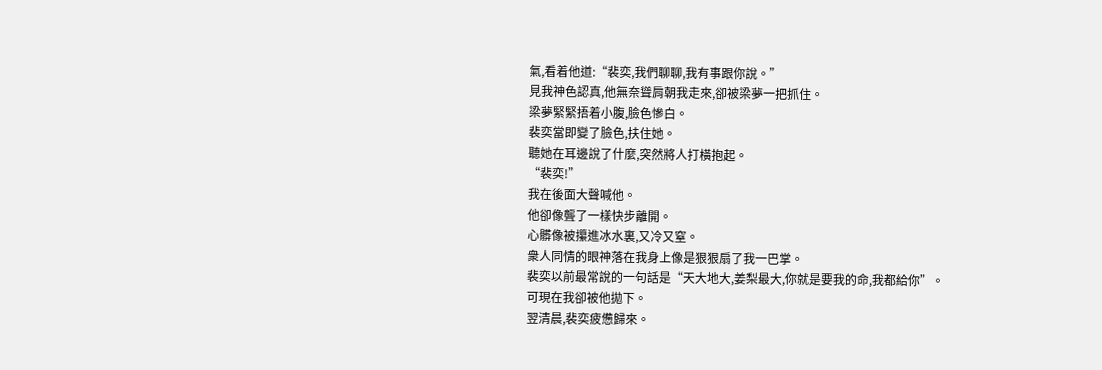氣,看着他道:“裴奕,我們聊聊,我有事跟你說。”
見我神色認真,他無奈聳肩朝我走來,卻被梁夢一把抓住。
梁夢緊緊捂着小腹,臉色慘白。
裴奕當即變了臉色,扶住她。
聽她在耳邊說了什麼,突然將人打橫抱起。
“裴奕!”
我在後面大聲喊他。
他卻像聾了一樣快步離開。
心髒像被攥進冰水裏,又冷又窒。
衆人同情的眼神落在我身上像是狠狠扇了我一巴掌。
裴奕以前最常說的一句話是“天大地大,姜梨最大,你就是要我的命,我都給你”。
可現在我卻被他拋下。
翌清晨,裴奕疲憊歸來。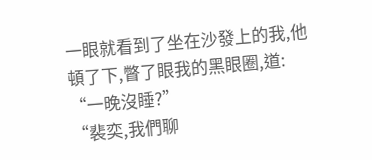一眼就看到了坐在沙發上的我,他頓了下,瞥了眼我的黑眼圈,道:
“一晚沒睡?”
“裴奕,我們聊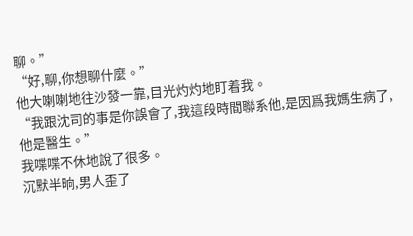聊。”
“好,聊,你想聊什麼。”
他大喇喇地往沙發一靠,目光灼灼地盯着我。
“我跟沈司的事是你誤會了,我這段時間聯系他,是因爲我媽生病了,他是醫生。”
我喋喋不休地說了很多。
沉默半晌,男人歪了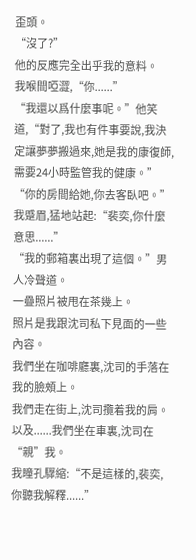歪頭。
“沒了?”
他的反應完全出乎我的意料。
我喉間啞澀,“你......”
“我還以爲什麼事呢。”他笑道,“對了,我也有件事要說,我決定讓夢夢搬過來,她是我的康復師,需要24小時監管我的健康。”
“你的房間給她,你去客臥吧。”
我蹙眉,猛地站起:“裴奕,你什麼意思......”
“我的郵箱裏出現了這個。”男人冷聲道。
一疊照片被甩在茶幾上。
照片是我跟沈司私下見面的一些內容。
我們坐在咖啡廳裏,沈司的手落在我的臉頰上。
我們走在街上,沈司攬着我的肩。
以及......我們坐在車裏,沈司在“親”我。
我瞳孔驟縮:“不是這樣的,裴奕,你聽我解釋......”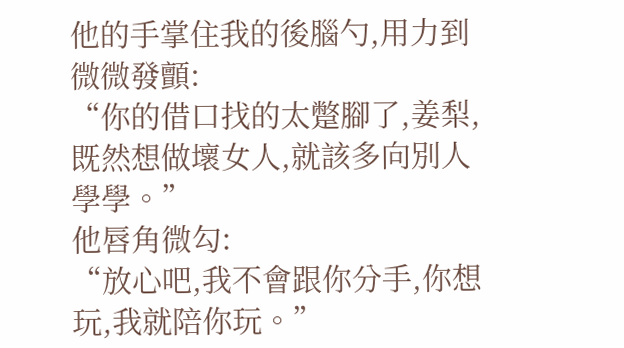他的手掌住我的後腦勺,用力到微微發顫:
“你的借口找的太蹩腳了,姜梨,既然想做壞女人,就該多向別人學學。”
他唇角微勾:
“放心吧,我不會跟你分手,你想玩,我就陪你玩。”